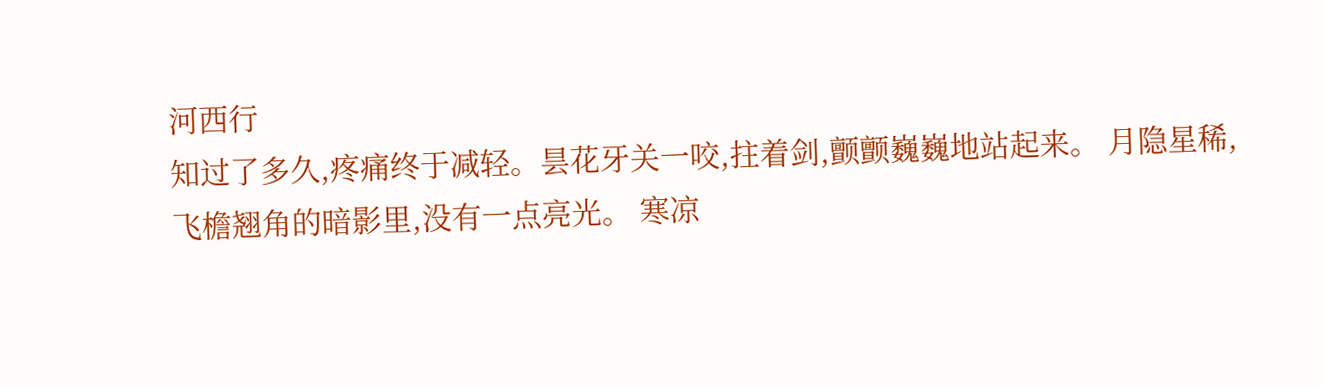河西行
知过了多久,疼痛终于减轻。昙花牙关一咬,拄着剑,颤颤巍巍地站起来。 月隐星稀,飞檐翘角的暗影里,没有一点亮光。 寒凉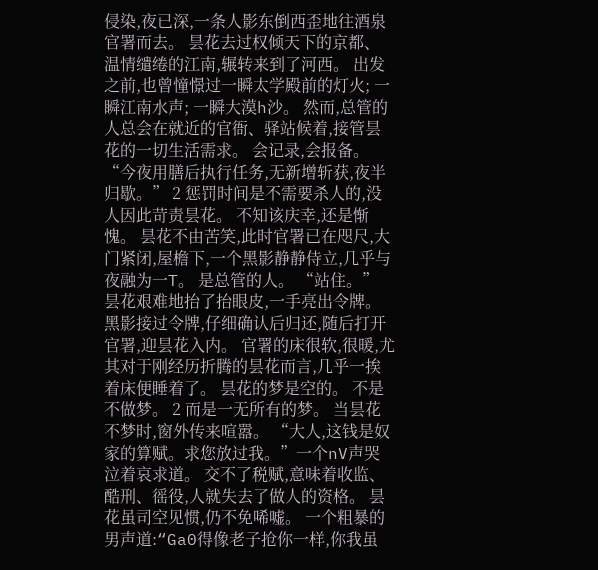侵染,夜已深,一条人影东倒西歪地往酒泉官署而去。 昙花去过权倾天下的京都、温情缱绻的江南,辗转来到了河西。 出发之前,也曾憧憬过一瞬太学殿前的灯火; 一瞬江南水声; 一瞬大漠h沙。 然而,总管的人总会在就近的官衙、驿站候着,接管昙花的一切生活需求。 会记录,会报备。 “今夜用膳后执行任务,无新增斩获,夜半归歇。” 2 惩罚时间是不需要杀人的,没人因此苛责昙花。 不知该庆幸,还是惭愧。 昙花不由苦笑,此时官署已在咫尺,大门紧闭,屋檐下,一个黑影静静侍立,几乎与夜融为一T。 是总管的人。 “站住。” 昙花艰难地抬了抬眼皮,一手亮出令牌。 黑影接过令牌,仔细确认后归还,随后打开官署,迎昙花入内。 官署的床很软,很暖,尤其对于刚经历折腾的昙花而言,几乎一挨着床便睡着了。 昙花的梦是空的。 不是不做梦。 2 而是一无所有的梦。 当昙花不梦时,窗外传来喧嚣。 “大人,这钱是奴家的算赋。求您放过我。”一个nV声哭泣着哀求道。 交不了税赋,意味着收监、酷刑、徭役,人就失去了做人的资格。 昙花虽司空见惯,仍不免唏嘘。 一个粗暴的男声道:“Ga0得像老子抢你一样,你我虽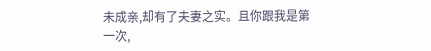未成亲,却有了夫妻之实。且你跟我是第一次,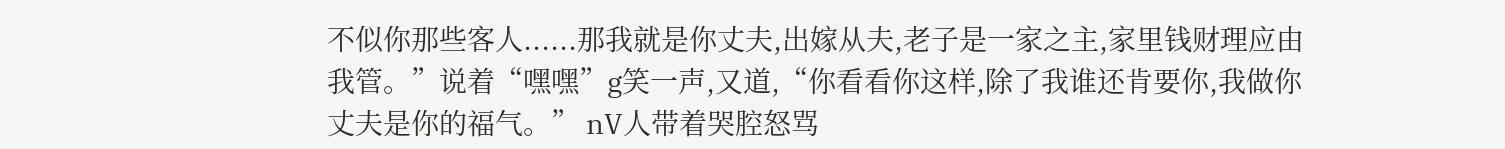不似你那些客人......那我就是你丈夫,出嫁从夫,老子是一家之主,家里钱财理应由我管。”说着“嘿嘿”g笑一声,又道,“你看看你这样,除了我谁还肯要你,我做你丈夫是你的福气。” nV人带着哭腔怒骂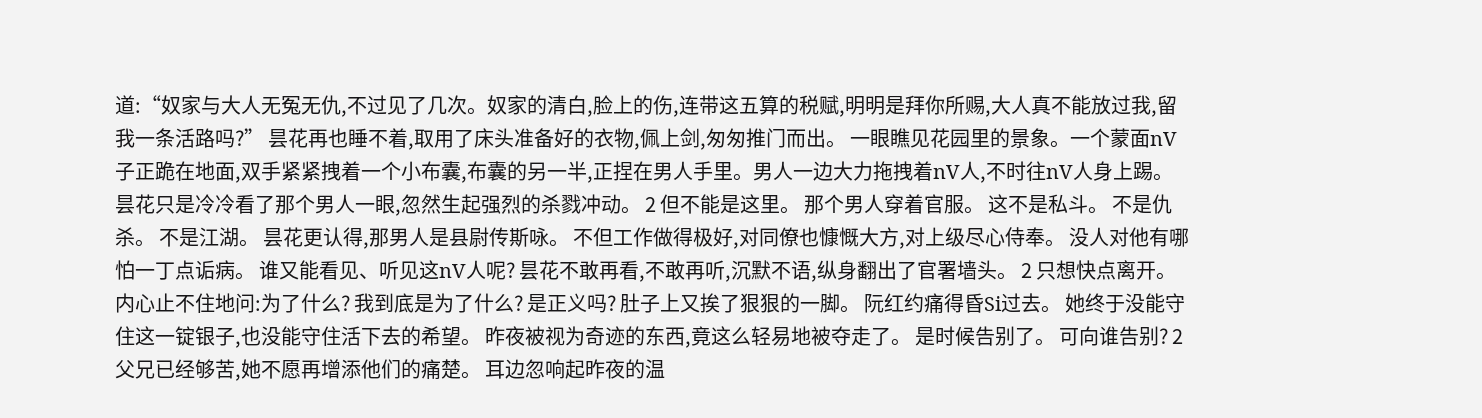道:“奴家与大人无冤无仇,不过见了几次。奴家的清白,脸上的伤,连带这五算的税赋,明明是拜你所赐,大人真不能放过我,留我一条活路吗?” 昙花再也睡不着,取用了床头准备好的衣物,佩上剑,匆匆推门而出。 一眼瞧见花园里的景象。一个蒙面nV子正跪在地面,双手紧紧拽着一个小布囊,布囊的另一半,正捏在男人手里。男人一边大力拖拽着nV人,不时往nV人身上踢。 昙花只是冷冷看了那个男人一眼,忽然生起强烈的杀戮冲动。 2 但不能是这里。 那个男人穿着官服。 这不是私斗。 不是仇杀。 不是江湖。 昙花更认得,那男人是县尉传斯咏。 不但工作做得极好,对同僚也慷慨大方,对上级尽心侍奉。 没人对他有哪怕一丁点诟病。 谁又能看见、听见这nV人呢? 昙花不敢再看,不敢再听,沉默不语,纵身翻出了官署墙头。 2 只想快点离开。 内心止不住地问:为了什么? 我到底是为了什么? 是正义吗? 肚子上又挨了狠狠的一脚。 阮红约痛得昏Si过去。 她终于没能守住这一锭银子,也没能守住活下去的希望。 昨夜被视为奇迹的东西,竟这么轻易地被夺走了。 是时候告别了。 可向谁告别? 2 父兄已经够苦,她不愿再增添他们的痛楚。 耳边忽响起昨夜的温